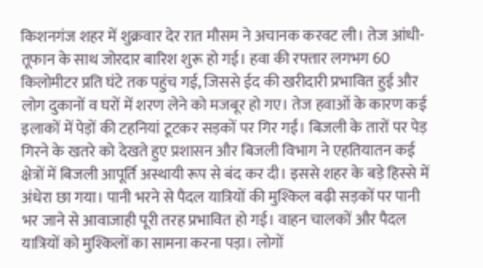किशनगंज शहर में शुक्रवार देर रात मौसम ने अचानक करवट ली। तेज आंधी-तूफान के साथ जोरदार बारिश शुरू हो गई। हवा की रफ्तार लगभग 60 किलोमीटर प्रति घंटे तक पहुंच गई, जिससे ईद की खरीदारी प्रभावित हुई और लोग दुकानों व घरों में शरण लेने को मजबूर हो गए। तेज हवाओं के कारण कई इलाकों में पेड़ों की टहनियां टूटकर सड़कों पर गिर गईं। बिजली के तारों पर पेड़ गिरने के खतरे को देखते हुए प्रशासन और बिजली विभाग ने एहतियातन कई क्षेत्रों में बिजली आपूर्ति अस्थायी रूप से बंद कर दी। इससे शहर के बड़े हिस्से में अंधेरा छा गया। पानी भरने से पैदल यात्रियों की मुश्किल बढ़ी सड़कों पर पानी भर जाने से आवाजाही पूरी तरह प्रभावित हो गई। वाहन चालकों और पैदल यात्रियों को मुश्किलों का सामना करना पड़ा। लोगों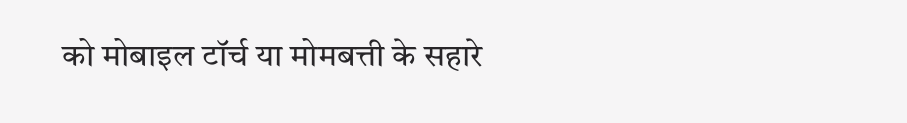को मोबाइल टॉर्च या मोमबत्ती के सहारे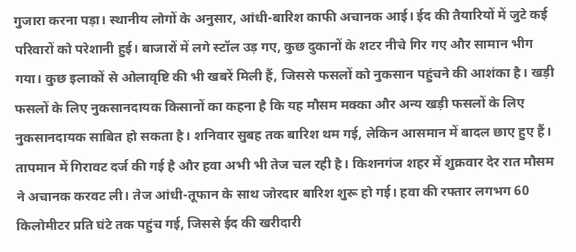गुजारा करना पड़ा। स्थानीय लोगों के अनुसार, आंधी-बारिश काफी अचानक आई। ईद की तैयारियों में जुटे कई परिवारों को परेशानी हुई। बाजारों में लगे स्टॉल उड़ गए, कुछ दुकानों के शटर नीचे गिर गए और सामान भीग गया। कुछ इलाकों से ओलावृष्टि की भी खबरें मिली हैं, जिससे फसलों को नुकसान पहुंचने की आशंका है। खड़ी फसलों के लिए नुकसानदायक किसानों का कहना है कि यह मौसम मक्का और अन्य खड़ी फसलों के लिए नुकसानदायक साबित हो सकता है। शनिवार सुबह तक बारिश थम गई, लेकिन आसमान में बादल छाए हुए हैं। तापमान में गिरावट दर्ज की गई है और हवा अभी भी तेज चल रही है। किशनगंज शहर में शुक्रवार देर रात मौसम ने अचानक करवट ली। तेज आंधी-तूफान के साथ जोरदार बारिश शुरू हो गई। हवा की रफ्तार लगभग 60 किलोमीटर प्रति घंटे तक पहुंच गई, जिससे ईद की खरीदारी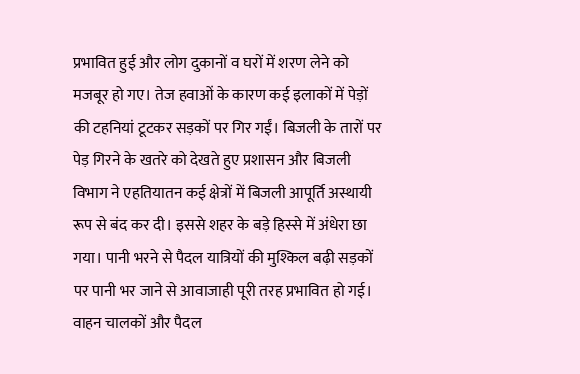प्रभावित हुई और लोग दुकानों व घरों में शरण लेने को मजबूर हो गए। तेज हवाओं के कारण कई इलाकों में पेड़ों की टहनियां टूटकर सड़कों पर गिर गईं। बिजली के तारों पर पेड़ गिरने के खतरे को देखते हुए प्रशासन और बिजली विभाग ने एहतियातन कई क्षेत्रों में बिजली आपूर्ति अस्थायी रूप से बंद कर दी। इससे शहर के बड़े हिस्से में अंधेरा छा गया। पानी भरने से पैदल यात्रियों की मुश्किल बढ़ी सड़कों पर पानी भर जाने से आवाजाही पूरी तरह प्रभावित हो गई। वाहन चालकों और पैदल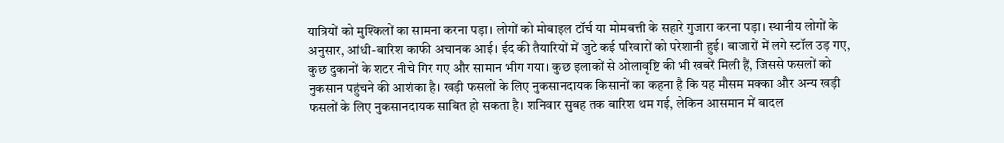यात्रियों को मुश्किलों का सामना करना पड़ा। लोगों को मोबाइल टॉर्च या मोमबत्ती के सहारे गुजारा करना पड़ा। स्थानीय लोगों के अनुसार, आंधी-बारिश काफी अचानक आई। ईद की तैयारियों में जुटे कई परिवारों को परेशानी हुई। बाजारों में लगे स्टॉल उड़ गए, कुछ दुकानों के शटर नीचे गिर गए और सामान भीग गया। कुछ इलाकों से ओलावृष्टि की भी खबरें मिली हैं, जिससे फसलों को नुकसान पहुंचने की आशंका है। खड़ी फसलों के लिए नुकसानदायक किसानों का कहना है कि यह मौसम मक्का और अन्य खड़ी फसलों के लिए नुकसानदायक साबित हो सकता है। शनिवार सुबह तक बारिश थम गई, लेकिन आसमान में बादल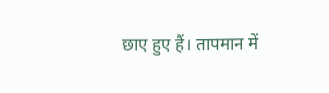छाए हुए हैं। तापमान में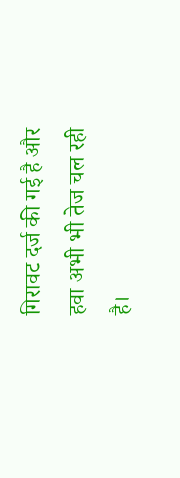गिरावट दर्ज की गई है और हवा अभी भी तेज चल रही है।